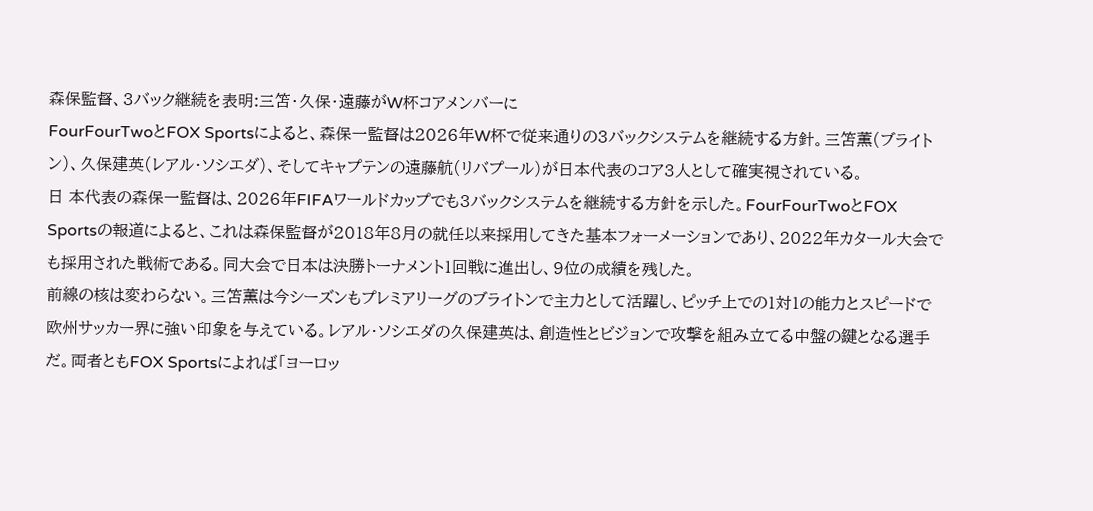森保監督、3バック継続を表明:三笘・久保・遠藤がW杯コアメンバーに
FourFourTwoとFOX Sportsによると、森保一監督は2026年W杯で従来通りの3バックシステムを継続する方針。三笘薫(ブライトン)、久保建英(レアル・ソシエダ)、そしてキャプテンの遠藤航(リバプール)が日本代表のコア3人として確実視されている。
日 本代表の森保一監督は、2026年FIFAワールドカップでも3バックシステムを継続する方針を示した。FourFourTwoとFOX Sportsの報道によると、これは森保監督が2018年8月の就任以来採用してきた基本フォーメーションであり、2022年カタール大会でも採用された戦術である。同大会で日本は決勝トーナメント1回戦に進出し、9位の成績を残した。
前線の核は変わらない。三笘薫は今シーズンもプレミアリーグのブライトンで主力として活躍し、ピッチ上での1対1の能力とスピードで欧州サッカー界に強い印象を与えている。レアル・ソシエダの久保建英は、創造性とビジョンで攻撃を組み立てる中盤の鍵となる選手だ。両者ともFOX Sportsによれば「ヨーロッ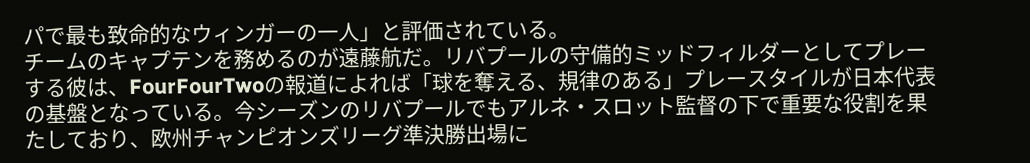パで最も致命的なウィンガーの一人」と評価されている。
チームのキャプテンを務めるのが遠藤航だ。リバプールの守備的ミッドフィルダーとしてプレーする彼は、FourFourTwoの報道によれば「球を奪える、規律のある」プレースタイルが日本代表の基盤となっている。今シーズンのリバプールでもアルネ・スロット監督の下で重要な役割を果たしており、欧州チャンピオンズリーグ準決勝出場に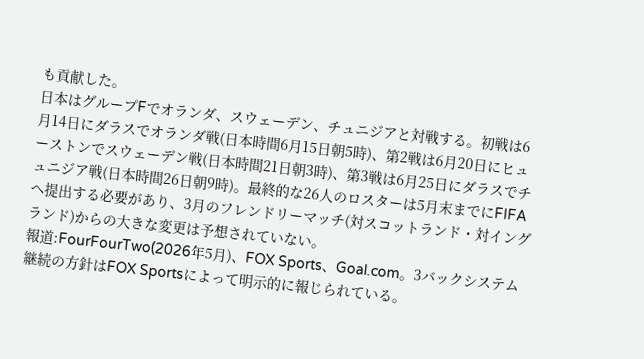も貢献した。
日本はグループFでオランダ、スウェーデン、チュニジアと対戦する。初戦は6月14日にダラスでオランダ戦(日本時間6月15日朝5時)、第2戦は6月20日にヒューストンでスウェーデン戦(日本時間21日朝3時)、第3戦は6月25日にダラスでチュニジア戦(日本時間26日朝9時)。最終的な26人のロスターは5月末までにFIFAへ提出する必要があり、3月のフレンドリーマッチ(対スコットランド・対イングランド)からの大きな変更は予想されていない。
報道:FourFourTwo(2026年5月)、FOX Sports、Goal.com。3バックシステム継続の方針はFOX Sportsによって明示的に報じられている。